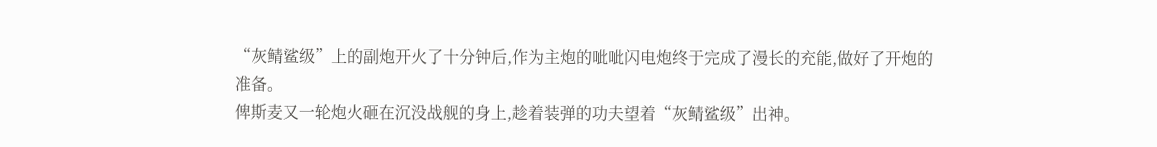“灰鲭鲨级”上的副炮开火了十分钟后,作为主炮的呲呲闪电炮终于完成了漫长的充能,做好了开炮的准备。
俾斯麦又一轮炮火砸在沉没战舰的身上,趁着装弹的功夫望着“灰鲭鲨级”出神。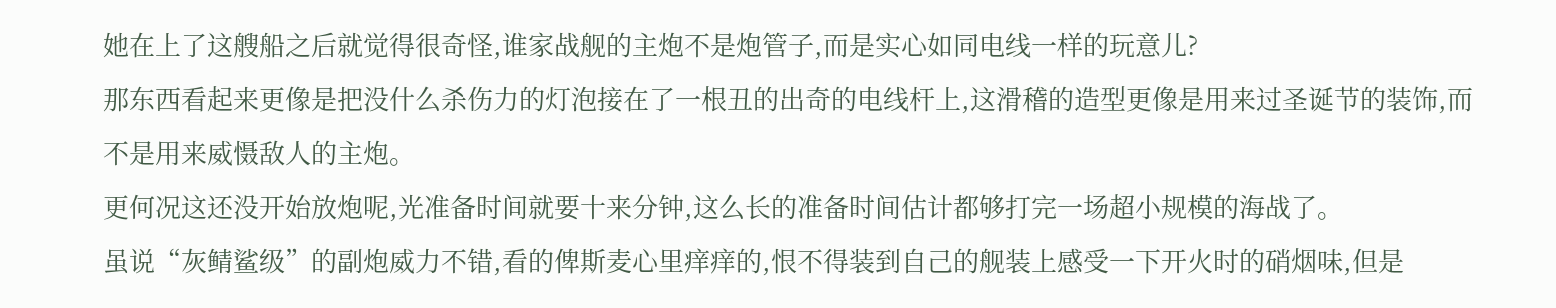她在上了这艘船之后就觉得很奇怪,谁家战舰的主炮不是炮管子,而是实心如同电线一样的玩意儿?
那东西看起来更像是把没什么杀伤力的灯泡接在了一根丑的出奇的电线杆上,这滑稽的造型更像是用来过圣诞节的装饰,而不是用来威慑敌人的主炮。
更何况这还没开始放炮呢,光准备时间就要十来分钟,这么长的准备时间估计都够打完一场超小规模的海战了。
虽说“灰鲭鲨级”的副炮威力不错,看的俾斯麦心里痒痒的,恨不得装到自己的舰装上感受一下开火时的硝烟味,但是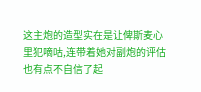这主炮的造型实在是让俾斯麦心里犯嘀咕,连带着她对副炮的评估也有点不自信了起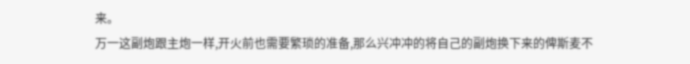来。
万一这副炮跟主炮一样,开火前也需要繁琐的准备,那么兴冲冲的将自己的副炮换下来的俾斯麦不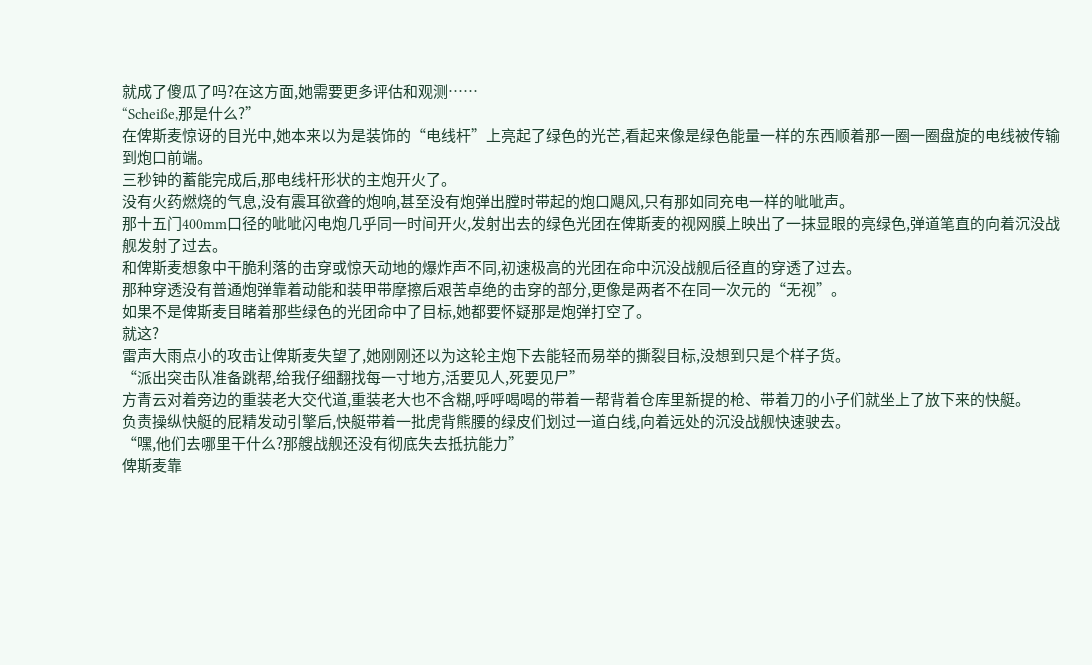就成了傻瓜了吗?在这方面,她需要更多评估和观测……
“Scheiße,那是什么?”
在俾斯麦惊讶的目光中,她本来以为是装饰的“电线杆”上亮起了绿色的光芒,看起来像是绿色能量一样的东西顺着那一圈一圈盘旋的电线被传输到炮口前端。
三秒钟的蓄能完成后,那电线杆形状的主炮开火了。
没有火药燃烧的气息,没有震耳欲聋的炮响,甚至没有炮弹出膛时带起的炮口飓风,只有那如同充电一样的呲呲声。
那十五门400mm口径的呲呲闪电炮几乎同一时间开火,发射出去的绿色光团在俾斯麦的视网膜上映出了一抹显眼的亮绿色,弹道笔直的向着沉没战舰发射了过去。
和俾斯麦想象中干脆利落的击穿或惊天动地的爆炸声不同,初速极高的光团在命中沉没战舰后径直的穿透了过去。
那种穿透没有普通炮弹靠着动能和装甲带摩擦后艰苦卓绝的击穿的部分,更像是两者不在同一次元的“无视”。
如果不是俾斯麦目睹着那些绿色的光团命中了目标,她都要怀疑那是炮弹打空了。
就这?
雷声大雨点小的攻击让俾斯麦失望了,她刚刚还以为这轮主炮下去能轻而易举的撕裂目标,没想到只是个样子货。
“派出突击队准备跳帮,给我仔细翻找每一寸地方,活要见人,死要见尸”
方青云对着旁边的重装老大交代道,重装老大也不含糊,呼呼喝喝的带着一帮背着仓库里新提的枪、带着刀的小子们就坐上了放下来的快艇。
负责操纵快艇的屁精发动引擎后,快艇带着一批虎背熊腰的绿皮们划过一道白线,向着远处的沉没战舰快速驶去。
“嘿,他们去哪里干什么?那艘战舰还没有彻底失去抵抗能力”
俾斯麦靠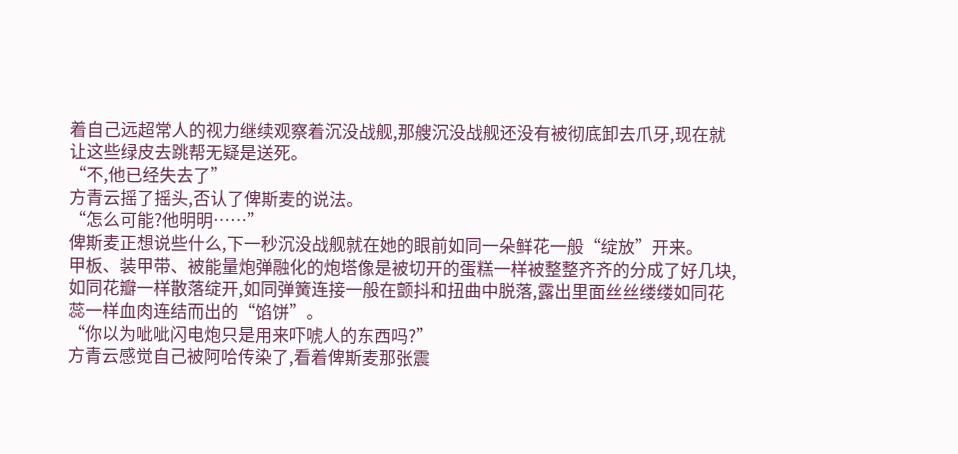着自己远超常人的视力继续观察着沉没战舰,那艘沉没战舰还没有被彻底卸去爪牙,现在就让这些绿皮去跳帮无疑是送死。
“不,他已经失去了”
方青云摇了摇头,否认了俾斯麦的说法。
“怎么可能?他明明……”
俾斯麦正想说些什么,下一秒沉没战舰就在她的眼前如同一朵鲜花一般“绽放”开来。
甲板、装甲带、被能量炮弹融化的炮塔像是被切开的蛋糕一样被整整齐齐的分成了好几块,如同花瓣一样散落绽开,如同弹簧连接一般在颤抖和扭曲中脱落,露出里面丝丝缕缕如同花蕊一样血肉连结而出的“馅饼”。
“你以为呲呲闪电炮只是用来吓唬人的东西吗?”
方青云感觉自己被阿哈传染了,看着俾斯麦那张震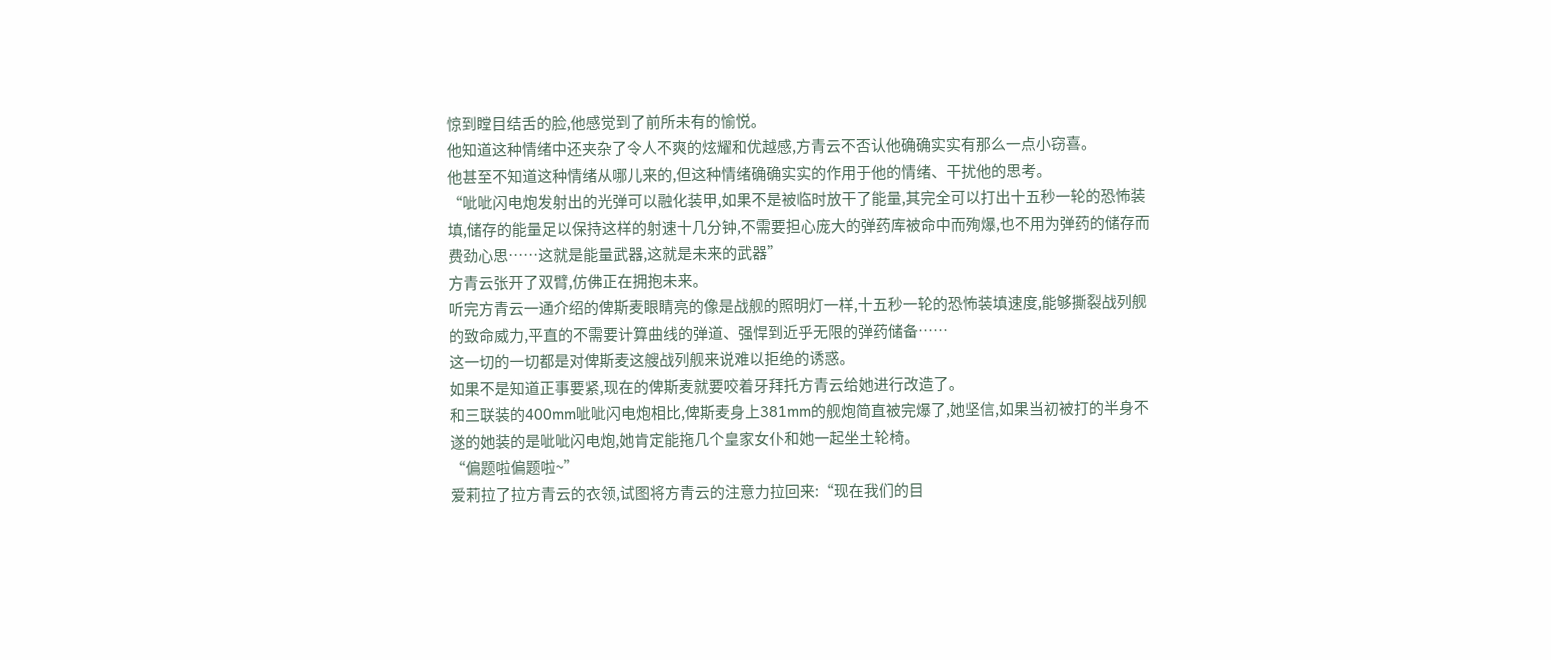惊到瞠目结舌的脸,他感觉到了前所未有的愉悦。
他知道这种情绪中还夹杂了令人不爽的炫耀和优越感,方青云不否认他确确实实有那么一点小窃喜。
他甚至不知道这种情绪从哪儿来的,但这种情绪确确实实的作用于他的情绪、干扰他的思考。
“呲呲闪电炮发射出的光弹可以融化装甲,如果不是被临时放干了能量,其完全可以打出十五秒一轮的恐怖装填,储存的能量足以保持这样的射速十几分钟,不需要担心庞大的弹药库被命中而殉爆,也不用为弹药的储存而费劲心思……这就是能量武器,这就是未来的武器”
方青云张开了双臂,仿佛正在拥抱未来。
听完方青云一通介绍的俾斯麦眼睛亮的像是战舰的照明灯一样,十五秒一轮的恐怖装填速度,能够撕裂战列舰的致命威力,平直的不需要计算曲线的弹道、强悍到近乎无限的弹药储备……
这一切的一切都是对俾斯麦这艘战列舰来说难以拒绝的诱惑。
如果不是知道正事要紧,现在的俾斯麦就要咬着牙拜托方青云给她进行改造了。
和三联装的400mm呲呲闪电炮相比,俾斯麦身上381mm的舰炮简直被完爆了,她坚信,如果当初被打的半身不遂的她装的是呲呲闪电炮,她肯定能拖几个皇家女仆和她一起坐土轮椅。
“偏题啦偏题啦~”
爱莉拉了拉方青云的衣领,试图将方青云的注意力拉回来:“现在我们的目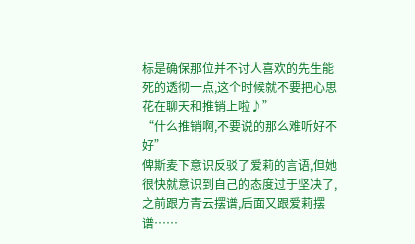标是确保那位并不讨人喜欢的先生能死的透彻一点,这个时候就不要把心思花在聊天和推销上啦♪”
“什么推销啊,不要说的那么难听好不好”
俾斯麦下意识反驳了爱莉的言语,但她很快就意识到自己的态度过于坚决了,之前跟方青云摆谱,后面又跟爱莉摆谱……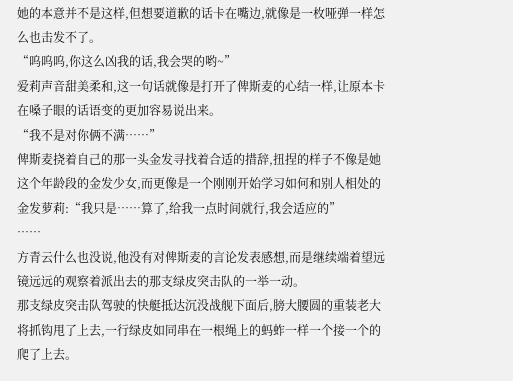她的本意并不是这样,但想要道歉的话卡在嘴边,就像是一枚哑弹一样怎么也击发不了。
“呜呜呜,你这么凶我的话,我会哭的哟~”
爱莉声音甜美柔和,这一句话就像是打开了俾斯麦的心结一样,让原本卡在嗓子眼的话语变的更加容易说出来。
“我不是对你俩不满……”
俾斯麦挠着自己的那一头金发寻找着合适的措辞,扭捏的样子不像是她这个年龄段的金发少女,而更像是一个刚刚开始学习如何和别人相处的金发萝莉:“我只是……算了,给我一点时间就行,我会适应的”
……
方青云什么也没说,他没有对俾斯麦的言论发表感想,而是继续端着望远镜远远的观察着派出去的那支绿皮突击队的一举一动。
那支绿皮突击队驾驶的快艇抵达沉没战舰下面后,膀大腰圆的重装老大将抓钩甩了上去,一行绿皮如同串在一根绳上的蚂蚱一样一个接一个的爬了上去。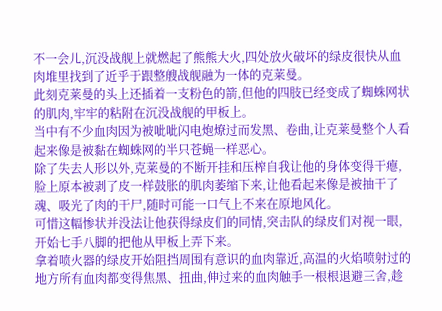不一会儿,沉没战舰上就燃起了熊熊大火,四处放火破坏的绿皮很快从血肉堆里找到了近乎于跟整艘战舰融为一体的克莱曼。
此刻克莱曼的头上还插着一支粉色的箭,但他的四肢已经变成了蜘蛛网状的肌肉,牢牢的粘附在沉没战舰的甲板上。
当中有不少血肉因为被呲呲闪电炮燎过而发黑、卷曲,让克莱曼整个人看起来像是被黏在蜘蛛网的半只苍蝇一样恶心。
除了失去人形以外,克莱曼的不断开挂和压榨自我让他的身体变得干瘪,脸上原本被剥了皮一样鼓胀的肌肉萎缩下来,让他看起来像是被抽干了魂、吸光了肉的干尸,随时可能一口气上不来在原地风化。
可惜这幅惨状并没法让他获得绿皮们的同情,突击队的绿皮们对视一眼,开始七手八脚的把他从甲板上弄下来。
拿着喷火器的绿皮开始阻挡周围有意识的血肉靠近,高温的火焰喷射过的地方所有血肉都变得焦黑、扭曲,伸过来的血肉触手一根根退避三舍,趁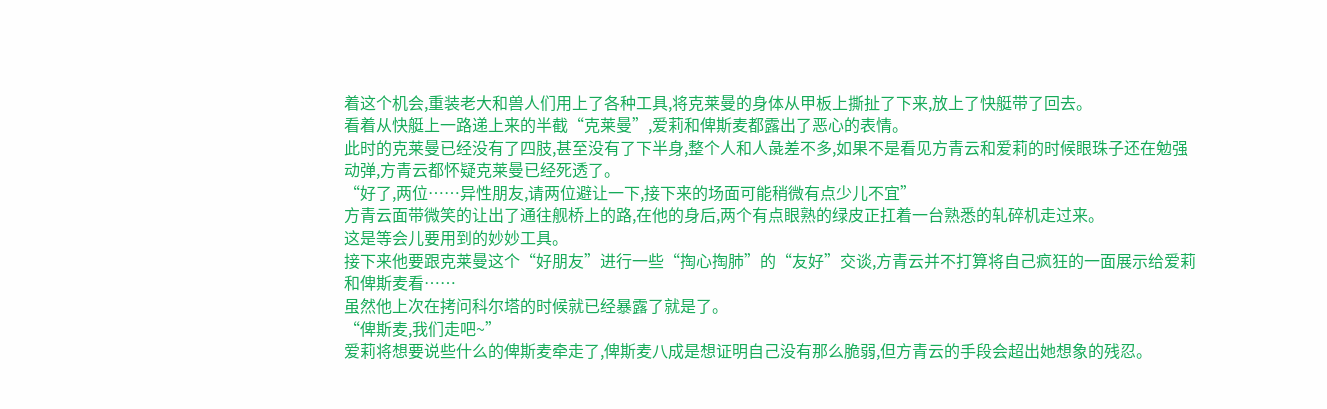着这个机会,重装老大和兽人们用上了各种工具,将克莱曼的身体从甲板上撕扯了下来,放上了快艇带了回去。
看着从快艇上一路递上来的半截“克莱曼”,爱莉和俾斯麦都露出了恶心的表情。
此时的克莱曼已经没有了四肢,甚至没有了下半身,整个人和人彘差不多,如果不是看见方青云和爱莉的时候眼珠子还在勉强动弹,方青云都怀疑克莱曼已经死透了。
“好了,两位……异性朋友,请两位避让一下,接下来的场面可能稍微有点少儿不宜”
方青云面带微笑的让出了通往舰桥上的路,在他的身后,两个有点眼熟的绿皮正扛着一台熟悉的轧碎机走过来。
这是等会儿要用到的妙妙工具。
接下来他要跟克莱曼这个“好朋友”进行一些“掏心掏肺”的“友好”交谈,方青云并不打算将自己疯狂的一面展示给爱莉和俾斯麦看……
虽然他上次在拷问科尔塔的时候就已经暴露了就是了。
“俾斯麦,我们走吧~”
爱莉将想要说些什么的俾斯麦牵走了,俾斯麦八成是想证明自己没有那么脆弱,但方青云的手段会超出她想象的残忍。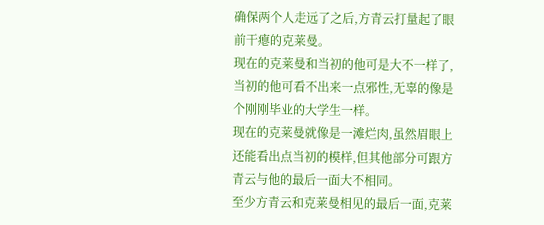确保两个人走远了之后,方青云打量起了眼前干瘪的克莱曼。
现在的克莱曼和当初的他可是大不一样了,当初的他可看不出来一点邪性,无辜的像是个刚刚毕业的大学生一样。
现在的克莱曼就像是一滩烂肉,虽然眉眼上还能看出点当初的模样,但其他部分可跟方青云与他的最后一面大不相同。
至少方青云和克莱曼相见的最后一面,克莱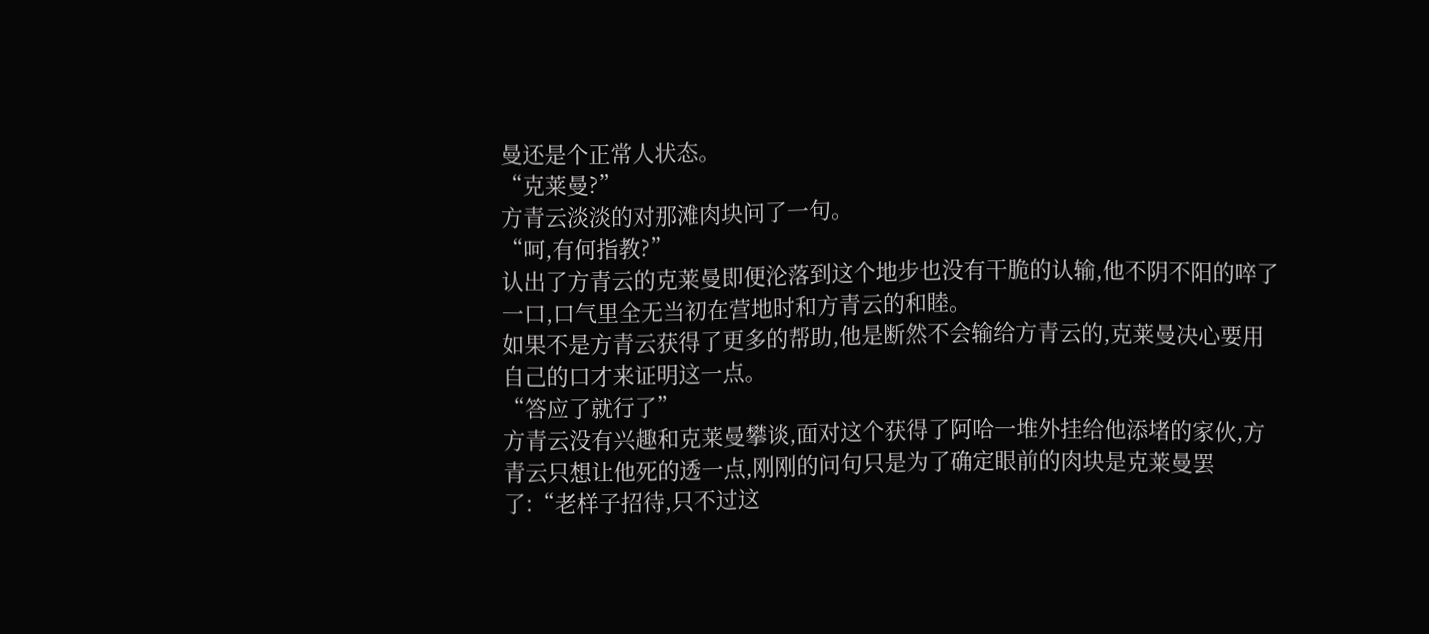曼还是个正常人状态。
“克莱曼?”
方青云淡淡的对那滩肉块问了一句。
“呵,有何指教?”
认出了方青云的克莱曼即便沦落到这个地步也没有干脆的认输,他不阴不阳的啐了一口,口气里全无当初在营地时和方青云的和睦。
如果不是方青云获得了更多的帮助,他是断然不会输给方青云的,克莱曼决心要用自己的口才来证明这一点。
“答应了就行了”
方青云没有兴趣和克莱曼攀谈,面对这个获得了阿哈一堆外挂给他添堵的家伙,方青云只想让他死的透一点,刚刚的问句只是为了确定眼前的肉块是克莱曼罢了:“老样子招待,只不过这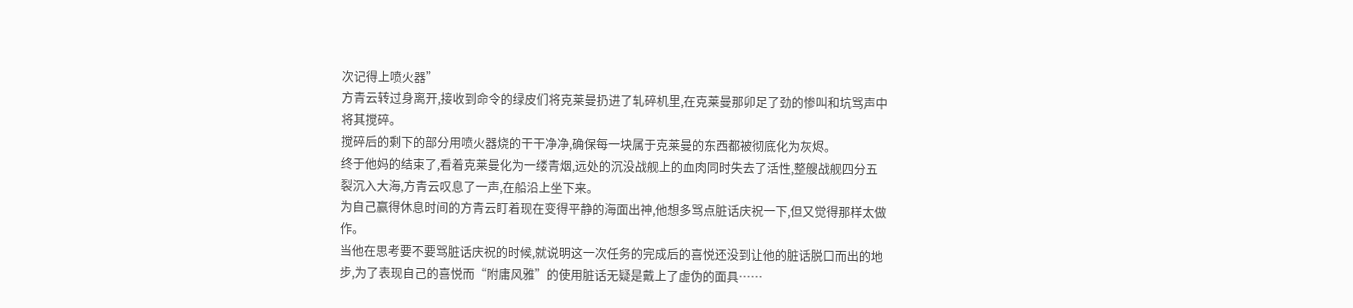次记得上喷火器”
方青云转过身离开,接收到命令的绿皮们将克莱曼扔进了轧碎机里,在克莱曼那卯足了劲的惨叫和坑骂声中将其搅碎。
搅碎后的剩下的部分用喷火器烧的干干净净,确保每一块属于克莱曼的东西都被彻底化为灰烬。
终于他妈的结束了,看着克莱曼化为一缕青烟,远处的沉没战舰上的血肉同时失去了活性,整艘战舰四分五裂沉入大海,方青云叹息了一声,在船沿上坐下来。
为自己赢得休息时间的方青云盯着现在变得平静的海面出神,他想多骂点脏话庆祝一下,但又觉得那样太做作。
当他在思考要不要骂脏话庆祝的时候,就说明这一次任务的完成后的喜悦还没到让他的脏话脱口而出的地步,为了表现自己的喜悦而“附庸风雅”的使用脏话无疑是戴上了虚伪的面具……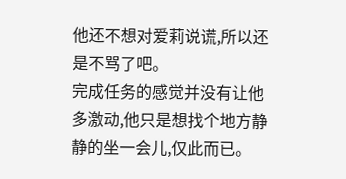他还不想对爱莉说谎,所以还是不骂了吧。
完成任务的感觉并没有让他多激动,他只是想找个地方静静的坐一会儿,仅此而已。